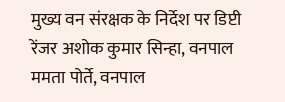मुख्य वन संरक्षक के निर्देश पर डिप्टी रेंजर अशोक कुमार सिन्हा, वनपाल ममता पोर्ते, वनपाल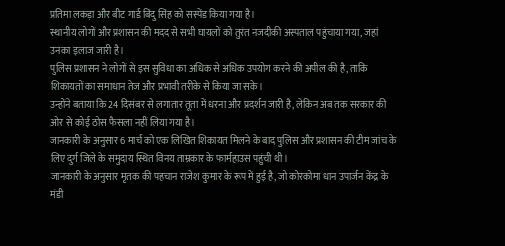प्रतिमा लकड़ा और बीट गार्ड बिंदु सिंह को सस्पेंड किया गया है।
स्थानीय लोगों और प्रशासन की मदद से सभी घायलों को तुरंत नजदीकी अस्पताल पहुंचाया गया, जहां उनका इलाज जारी है।
पुलिस प्रशासन ने लोगों से इस सुविधा का अधिक से अधिक उपयोग करने की अपील की है, ताकि शिकायतों का समाधान तेज और प्रभावी तरीके से किया जा सके।
उन्होंने बताया कि 24 दिसंबर से लगातार तूता में धरना और प्रदर्शन जारी है, लेकिन अब तक सरकार की ओर से कोई ठोस फैसला नहीं लिया गया है।
जानकारी के अनुसार 6 मार्च को एक लिखित शिकायत मिलने के बाद पुलिस और प्रशासन की टीम जांच के लिए दुर्ग जिले के समुदाय स्थित विनय ताम्रकार के फार्महाउस पहुंची थी।
जानकारी के अनुसार मृतक की पहचान राजेश कुमार के रूप में हुई है, जो कोरकोमा धान उपार्जन केंद्र के मंडी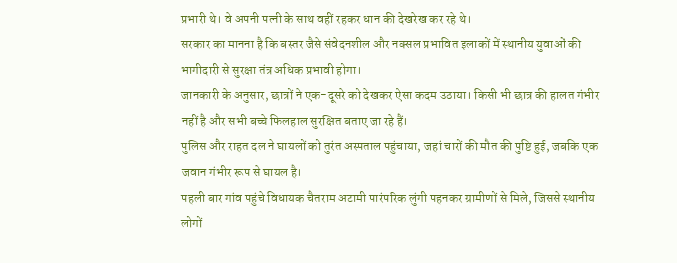प्रभारी थे। वे अपनी पत्नी के साथ वहीं रहकर धान की देखरेख कर रहे थे।
सरकार का मानना है कि बस्तर जैसे संवेदनशील और नक्सल प्रभावित इलाकों में स्थानीय युवाओं की भागीदारी से सुरक्षा तंत्र अधिक प्रभावी होगा।
जानकारी के अनुसार, छात्रों ने एक-दूसरे को देखकर ऐसा कदम उठाया। किसी भी छात्र की हालत गंभीर नहीं है और सभी बच्चे फिलहाल सुरक्षित बताए जा रहे हैं।
पुलिस और राहत दल ने घायलों को तुरंत अस्पताल पहुंचाया, जहां चारों की मौत की पुष्टि हुई, जबकि एक जवान गंभीर रूप से घायल है।
पहली बार गांव पहुंचे विधायक चैतराम अटामी पारंपरिक लुंगी पहनकर ग्रामीणों से मिले, जिससे स्थानीय लोगों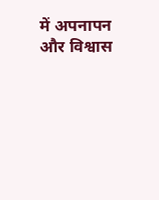में अपनापन और विश्वास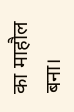का माहौल बना।